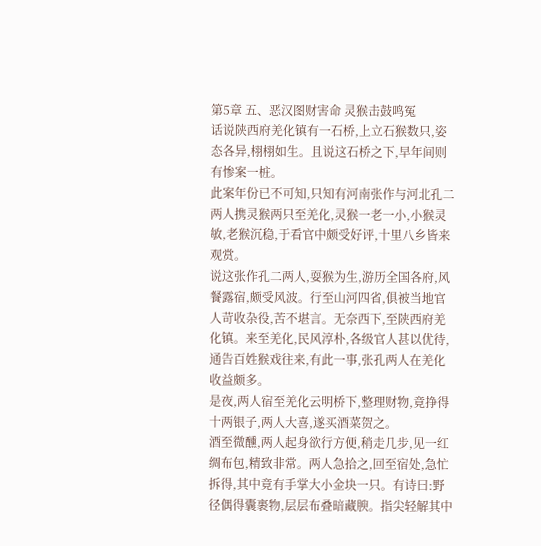第5章 五、恶汉图财害命 灵猴击鼓鸣冤
话说陕西府羌化镇有一石桥,上立石猴数只,姿态各异,栩栩如生。且说这石桥之下,早年间则有惨案一桩。
此案年份已不可知,只知有河南张作与河北孔二两人携灵猴两只至羌化,灵猴一老一小,小猴灵敏,老猴沉稳,于看官中颇受好评,十里八乡皆来观赏。
说这张作孔二两人,耍猴为生,游历全国各府,风餐露宿,颇受风波。行至山河四省,俱被当地官人苛收杂役,苦不堪言。无奈西下,至陕西府羌化镇。来至羌化,民风淳朴,各级官人甚以优待,通告百姓猴戏往来,有此一事,张孔两人在羌化收益颇多。
是夜,两人宿至羌化云明桥下,整理财物,竟挣得十两银子,两人大喜,遂买酒菜贺之。
酒至微醺,两人起身欲行方便,稍走几步,见一红绸布包,精致非常。两人急拾之,回至宿处,急忙拆得,其中竟有手掌大小金块一只。有诗曰:野径偶得囊裹物,层层布叠暗藏腴。指尖轻解其中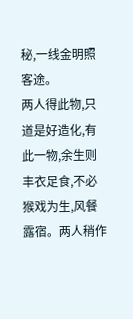秘,一线金明照客途。
两人得此物,只道是好造化,有此一物,余生则丰衣足食,不必猴戏为生,风餐露宿。两人稍作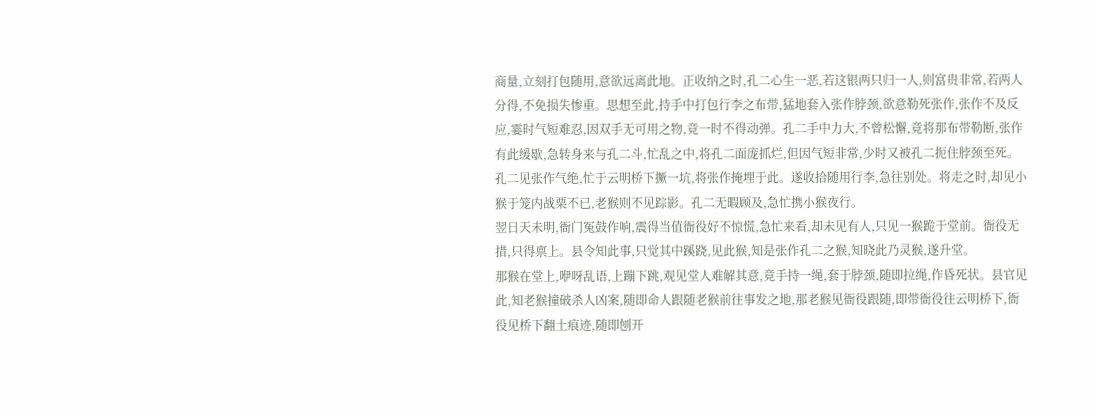商量,立刻打包随用,意欲远离此地。正收纳之时,孔二心生一恶,若这银两只归一人,则富贵非常,若两人分得,不免损失惨重。思想至此,持手中打包行李之布带,猛地套入张作脖颈,欲意勒死张作,张作不及反应,霎时气短难忍,因双手无可用之物,竟一时不得动弹。孔二手中力大,不曾松懈,竟将那布带勒断,张作有此缓歇,急转身来与孔二斗,忙乱之中,将孔二面庞抓烂,但因气短非常,少时又被孔二扼住脖颈至死。
孔二见张作气绝,忙于云明桥下撅一坑,将张作掩埋于此。遂收拾随用行李,急往别处。将走之时,却见小猴于笼内战栗不已,老猴则不见踪影。孔二无暇顾及,急忙携小猴夜行。
翌日天未明,衙门冤鼓作响,震得当值衙役好不惊慌,急忙来看,却未见有人,只见一猴跪于堂前。衙役无措,只得禀上。县令知此事,只觉其中蹊跷,见此猴,知是张作孔二之猴,知晓此乃灵猴,遂升堂。
那猴在堂上,咿呀乱语,上蹦下跳,观见堂人难解其意,竟手持一绳,套于脖颈,随即拉绳,作昏死状。县官见此,知老猴撞破杀人凶案,随即命人跟随老猴前往事发之地,那老猴见衙役跟随,即带衙役往云明桥下,衙役见桥下翻土痕迹,随即刨开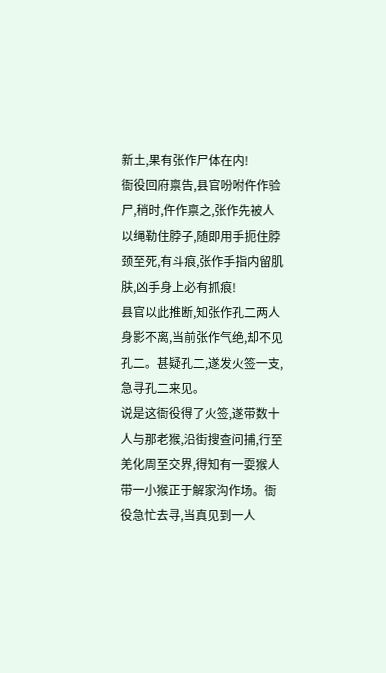新土,果有张作尸体在内!
衙役回府禀告,县官吩咐仵作验尸,稍时,仵作禀之,张作先被人以绳勒住脖子,随即用手扼住脖颈至死,有斗痕,张作手指内留肌肤,凶手身上必有抓痕!
县官以此推断,知张作孔二两人身影不离,当前张作气绝,却不见孔二。甚疑孔二,遂发火签一支,急寻孔二来见。
说是这衙役得了火签,遂带数十人与那老猴,沿街搜查问捕,行至羌化周至交界,得知有一耍猴人带一小猴正于解家沟作场。衙役急忙去寻,当真见到一人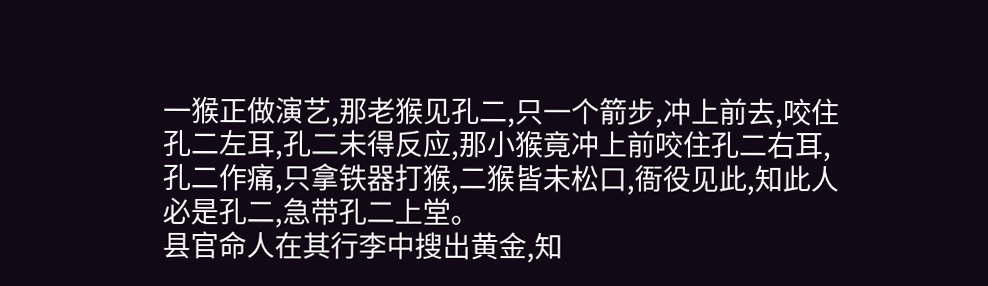一猴正做演艺,那老猴见孔二,只一个箭步,冲上前去,咬住孔二左耳,孔二未得反应,那小猴竟冲上前咬住孔二右耳,孔二作痛,只拿铁器打猴,二猴皆未松口,衙役见此,知此人必是孔二,急带孔二上堂。
县官命人在其行李中搜出黄金,知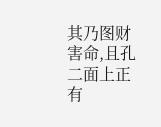其乃图财害命,且孔二面上正有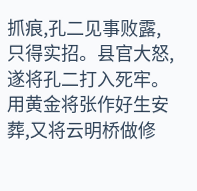抓痕,孔二见事败露,只得实招。县官大怒,遂将孔二打入死牢。用黄金将张作好生安葬,又将云明桥做修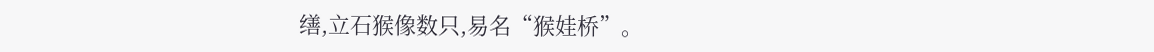缮,立石猴像数只,易名“猴娃桥”。